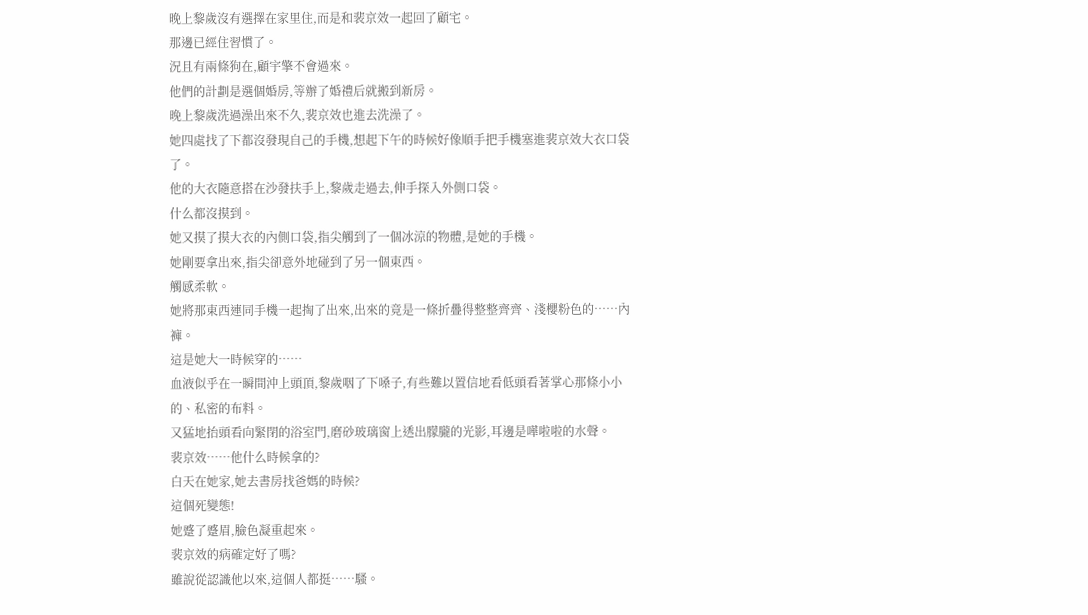晚上黎歲沒有選擇在家里住,而是和裴京效一起回了顧宅。
那邊已經住習慣了。
況且有兩條狗在,顧宇擎不會過來。
他們的計劃是選個婚房,等辦了婚禮后就搬到新房。
晚上黎歲洗過澡出來不久,裴京效也進去洗澡了。
她四處找了下都沒發現自己的手機,想起下午的時候好像順手把手機塞進裴京效大衣口袋了。
他的大衣隨意搭在沙發扶手上,黎歲走過去,伸手探入外側口袋。
什么都沒摸到。
她又摸了摸大衣的內側口袋,指尖觸到了一個冰涼的物體,是她的手機。
她剛要拿出來,指尖卻意外地碰到了另一個東西。
觸感柔軟。
她將那東西連同手機一起掏了出來,出來的竟是一條折疊得整整齊齊、淺櫻粉色的……內褲。
這是她大一時候穿的……
血液似乎在一瞬間沖上頭頂,黎歲咽了下嗓子,有些難以置信地看低頭看著掌心那條小小的、私密的布料。
又猛地抬頭看向緊閉的浴室門,磨砂玻璃窗上透出朦朧的光影,耳邊是嘩啦啦的水聲。
裴京效……他什么時候拿的?
白天在她家,她去書房找爸媽的時候?
這個死變態!
她蹙了蹙眉,臉色凝重起來。
裴京效的病確定好了嗎?
雖說從認識他以來,這個人都挺……騷。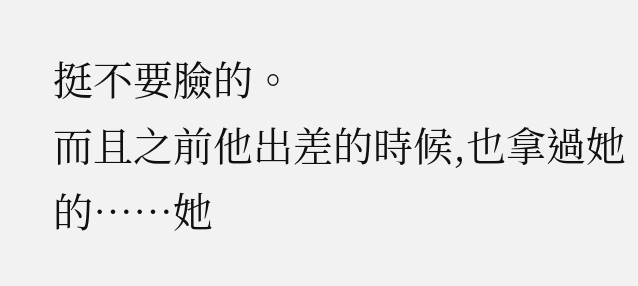挺不要臉的。
而且之前他出差的時候,也拿過她的……她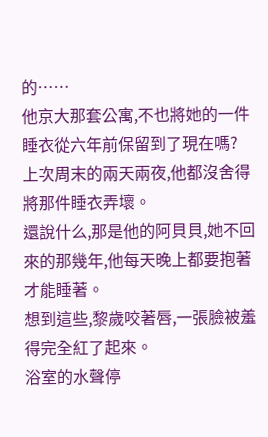的……
他京大那套公寓,不也將她的一件睡衣從六年前保留到了現在嗎?
上次周末的兩天兩夜,他都沒舍得將那件睡衣弄壞。
還說什么,那是他的阿貝貝,她不回來的那幾年,他每天晚上都要抱著才能睡著。
想到這些,黎歲咬著唇,一張臉被羞得完全紅了起來。
浴室的水聲停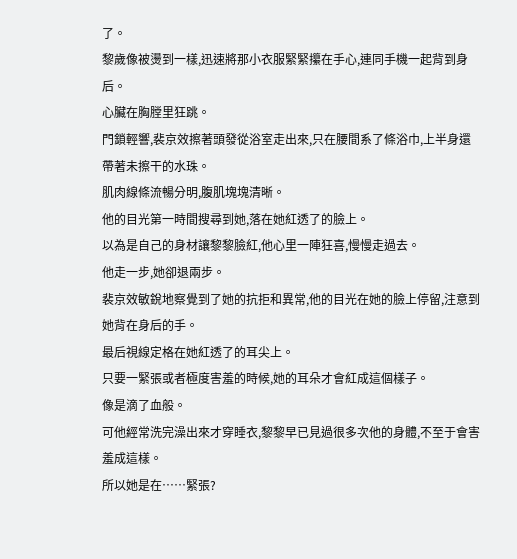了。
黎歲像被燙到一樣,迅速將那小衣服緊緊攥在手心,連同手機一起背到身后。
心臟在胸膛里狂跳。
門鎖輕響,裴京效擦著頭發從浴室走出來,只在腰間系了條浴巾,上半身還帶著未擦干的水珠。
肌肉線條流暢分明,腹肌塊塊清晰。
他的目光第一時間搜尋到她,落在她紅透了的臉上。
以為是自己的身材讓黎黎臉紅,他心里一陣狂喜,慢慢走過去。
他走一步,她卻退兩步。
裴京效敏銳地察覺到了她的抗拒和異常,他的目光在她的臉上停留,注意到她背在身后的手。
最后視線定格在她紅透了的耳尖上。
只要一緊張或者極度害羞的時候,她的耳朵才會紅成這個樣子。
像是滴了血般。
可他經常洗完澡出來才穿睡衣,黎黎早已見過很多次他的身體,不至于會害羞成這樣。
所以她是在……緊張?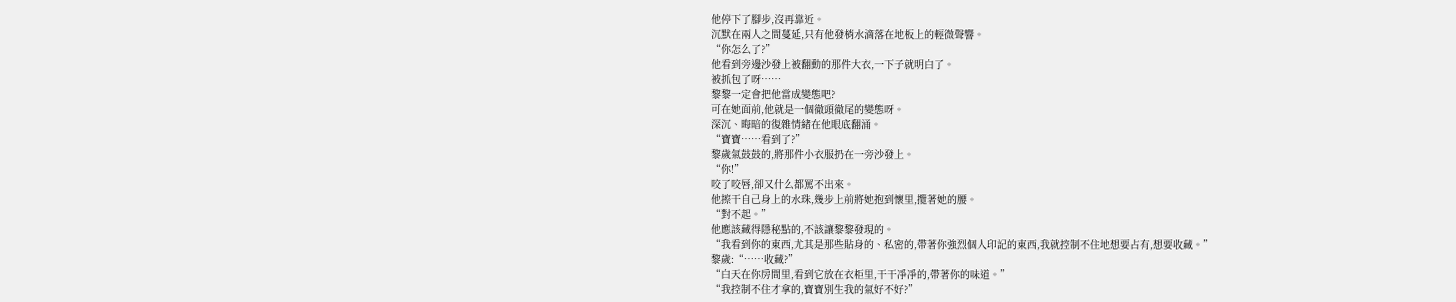他停下了腳步,沒再靠近。
沉默在兩人之間蔓延,只有他發梢水滴落在地板上的輕微聲響。
“你怎么了?”
他看到旁邊沙發上被翻動的那件大衣,一下子就明白了。
被抓包了呀……
黎黎一定會把他當成變態吧?
可在她面前,他就是一個徹頭徹尾的變態呀。
深沉、晦暗的復雜情緒在他眼底翻涌。
“寶寶……看到了?”
黎歲氣鼓鼓的,將那件小衣服扔在一旁沙發上。
“你!”
咬了咬唇,卻又什么都罵不出來。
他擦干自己身上的水珠,幾步上前將她抱到懷里,攬著她的腰。
“對不起。”
他應該藏得隱秘點的,不該讓黎黎發現的。
“我看到你的東西,尤其是那些貼身的、私密的,帶著你強烈個人印記的東西,我就控制不住地想要占有,想要收藏。”
黎歲:“……收藏?”
“白天在你房間里,看到它放在衣柜里,干干凈凈的,帶著你的味道。”
“我控制不住才拿的,寶寶別生我的氣好不好?”